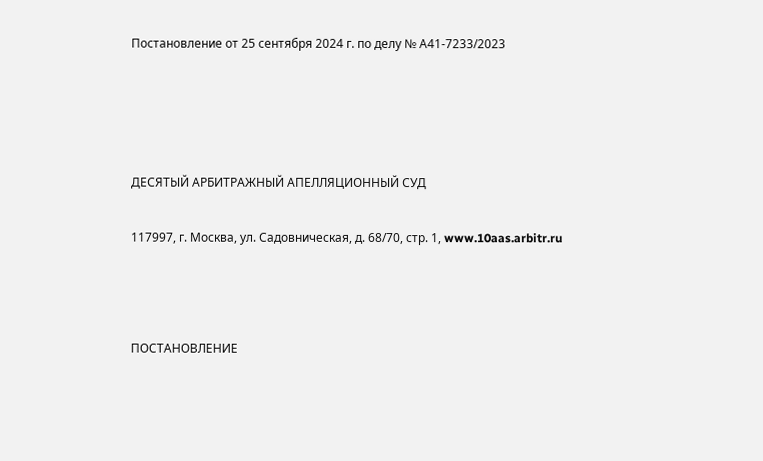Постановление от 25 сентября 2024 г. по делу № А41-7233/2023




ДЕСЯТЫЙ АРБИТРАЖНЫЙ АПЕЛЛЯЦИОННЫЙ СУД

117997, г. Москва, ул. Садовническая, д. 68/70, стр. 1, www.10aas.arbitr.ru



ПОСТАНОВЛЕНИЕ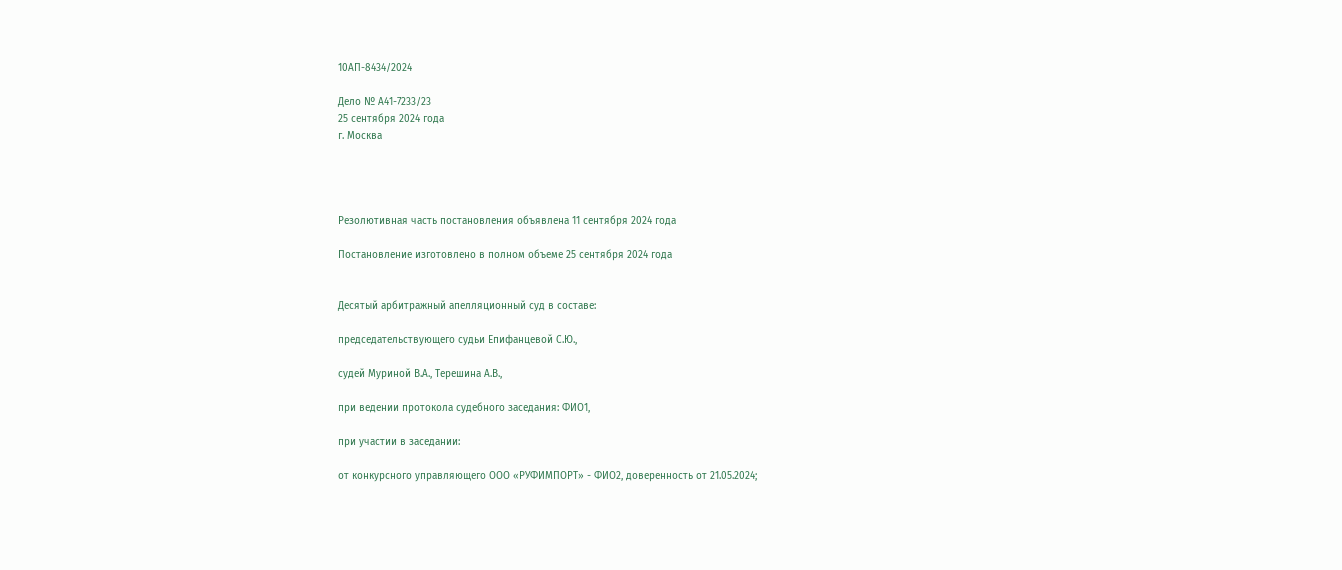10АП-8434/2024

Дело № А41-7233/23
25 сентября 2024 года
г. Москва




Резолютивная часть постановления объявлена 11 сентября 2024 года

Постановление изготовлено в полном объеме 25 сентября 2024 года


Десятый арбитражный апелляционный суд в составе:

председательствующего судьи Епифанцевой С.Ю.,

судей Муриной В.А., Терешина А.В.,

при ведении протокола судебного заседания: ФИО1,

при участии в заседании:

от конкурсного управляющего ООО «РУФИМПОРТ» - ФИО2, доверенность от 21.05.2024;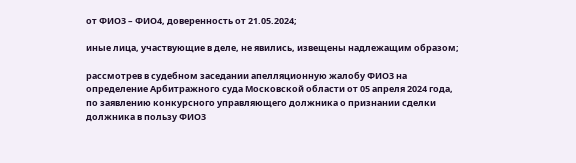от ФИО3 – ФИО4, доверенность от 21.05.2024;

иные лица, участвующие в деле, не явились, извещены надлежащим образом;

рассмотрев в судебном заседании апелляционную жалобу ФИО3 на определение Арбитражного суда Московской области от 05 апреля 2024 года, по заявлению конкурсного управляющего должника о признании сделки должника в пользу ФИО3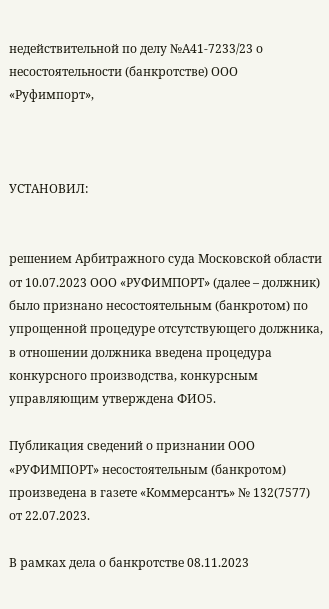недействительной по делу №А41-7233/23 о несостоятельности (банкротстве) ООО «Руфимпорт»,



УСТАНОВИЛ:


решением Арбитражного суда Московской области от 10.07.2023 ООО «РУФИМПОРТ» (далее – должник) было признано несостоятельным (банкротом) по упрощенной процедуре отсутствующего должника, в отношении должника введена процедура конкурсного производства, конкурсным управляющим утверждена ФИО5.

Публикация сведений о признании ООО «РУФИМПОРТ» несостоятельным (банкротом) произведена в газете «Коммерсантъ» № 132(7577) от 22.07.2023.

В рамках дела о банкротстве 08.11.2023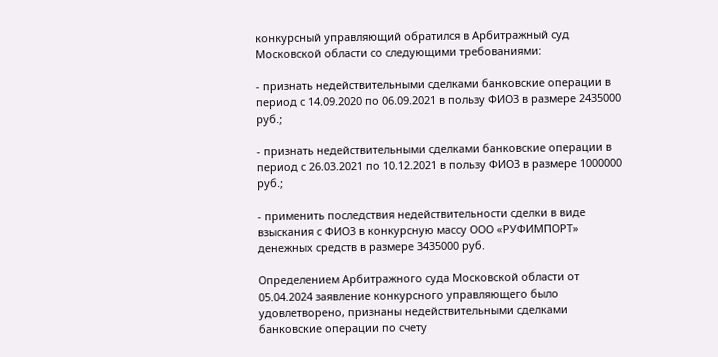конкурсный управляющий обратился в Арбитражный суд Московской области со следующими требованиями:

- признать недействительными сделками банковские операции в период с 14.09.2020 по 06.09.2021 в пользу ФИО3 в размере 2435000 руб.;

- признать недействительными сделками банковские операции в период с 26.03.2021 по 10.12.2021 в пользу ФИО3 в размере 1000000 руб.;

- применить последствия недействительности сделки в виде взыскания с ФИО3 в конкурсную массу ООО «РУФИМПОРТ» денежных средств в размере 3435000 руб.

Определением Арбитражного суда Московской области от 05.04.2024 заявление конкурсного управляющего было удовлетворено, признаны недействительными сделками банковские операции по счету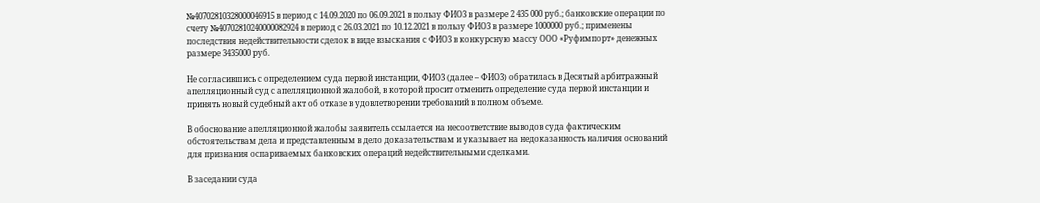№40702810328000046915 в период с 14.09.2020 по 06.09.2021 в пользу ФИО3 в размере 2 435 000 руб.; банковские операции по счету №40702810240000082924 в период с 26.03.2021 по 10.12.2021 в пользу ФИО3 в размере 1000000 руб.; применены последствия недействительности сделок в виде взыскания с ФИО3 в конкурсную массу ООО «Руфимпорт» денежных размере 3435000 руб.

Не согласившись с определением суда первой инстанции, ФИО3 (далее – ФИО3) обратилась в Десятый арбитражный апелляционный суд с апелляционной жалобой, в которой просит отменить определение суда первой инстанции и принять новый судебный акт об отказе в удовлетворении требований в полном объеме.

В обоснование апелляционной жалобы заявитель ссылается на несоответствие выводов суда фактическим обстоятельствам дела и представленным в дело доказательствам и указывает на недоказанность наличия оснований для признания оспариваемых банковских операций недействительными сделками.

В заседании суда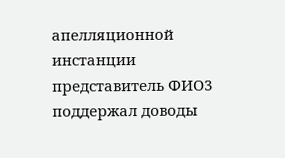апелляционной инстанции представитель ФИО3 поддержал доводы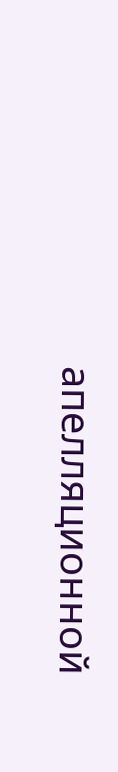апелляционной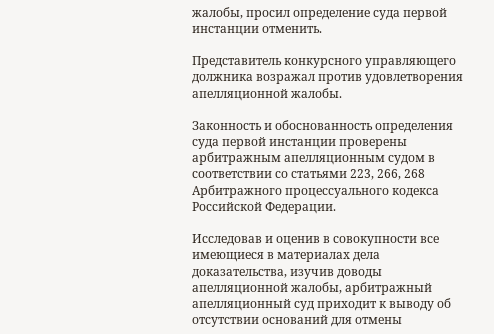жалобы, просил определение суда первой инстанции отменить.

Представитель конкурсного управляющего должника возражал против удовлетворения апелляционной жалобы.

Законность и обоснованность определения суда первой инстанции проверены арбитражным апелляционным судом в соответствии со статьями 223, 266, 268 Арбитражного процессуального кодекса Российской Федерации.

Исследовав и оценив в совокупности все имеющиеся в материалах дела доказательства, изучив доводы апелляционной жалобы, арбитражный апелляционный суд приходит к выводу об отсутствии оснований для отмены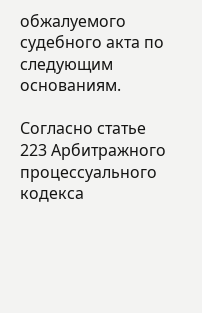обжалуемого судебного акта по следующим основаниям.

Согласно статье 223 Арбитражного процессуального кодекса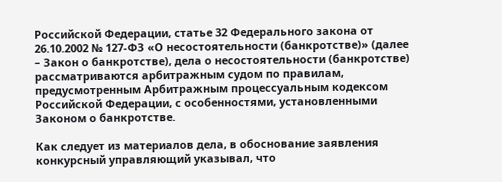Российской Федерации, статье 32 Федерального закона от 26.10.2002 № 127-ФЗ «О несостоятельности (банкротстве)» (далее – Закон о банкротстве), дела о несостоятельности (банкротстве) рассматриваются арбитражным судом по правилам, предусмотренным Арбитражным процессуальным кодексом Российской Федерации, с особенностями, установленными Законом о банкротстве.

Как следует из материалов дела, в обоснование заявления конкурсный управляющий указывал, что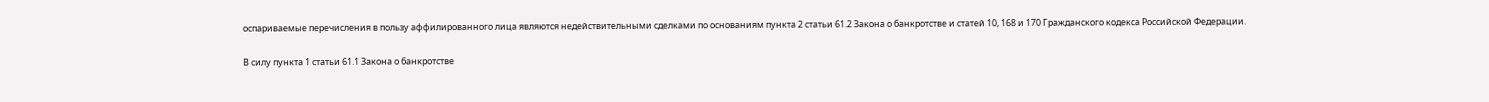оспариваемые перечисления в пользу аффилированного лица являются недействительными сделками по основаниям пункта 2 статьи 61.2 Закона о банкротстве и статей 10, 168 и 170 Гражданского кодекса Российской Федерации.

В силу пункта 1 статьи 61.1 Закона о банкротстве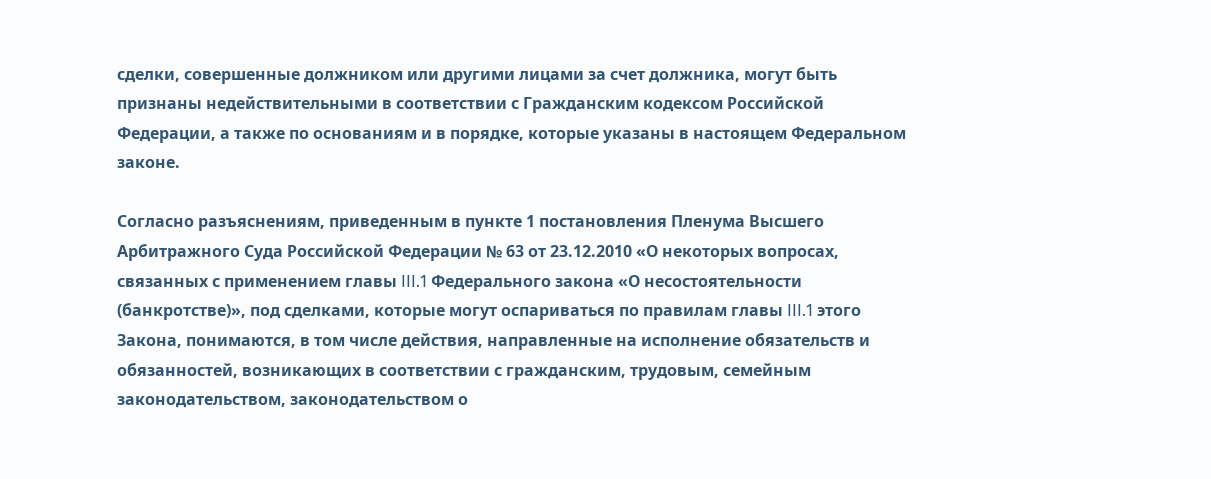сделки, совершенные должником или другими лицами за счет должника, могут быть признаны недействительными в соответствии с Гражданским кодексом Российской Федерации, а также по основаниям и в порядке, которые указаны в настоящем Федеральном законе.

Согласно разъяснениям, приведенным в пункте 1 постановления Пленума Высшего Арбитражного Суда Российской Федерации № 63 от 23.12.2010 «О некоторых вопросах, связанных с применением главы III.1 Федерального закона «О несостоятельности (банкротстве)», под сделками, которые могут оспариваться по правилам главы III.1 этого Закона, понимаются, в том числе действия, направленные на исполнение обязательств и обязанностей, возникающих в соответствии с гражданским, трудовым, семейным законодательством, законодательством о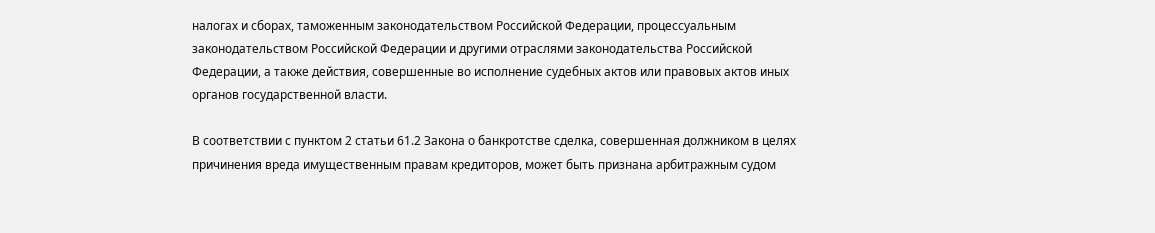налогах и сборах, таможенным законодательством Российской Федерации, процессуальным законодательством Российской Федерации и другими отраслями законодательства Российской Федерации, а также действия, совершенные во исполнение судебных актов или правовых актов иных органов государственной власти.

В соответствии с пунктом 2 статьи 61.2 Закона о банкротстве сделка, совершенная должником в целях причинения вреда имущественным правам кредиторов, может быть признана арбитражным судом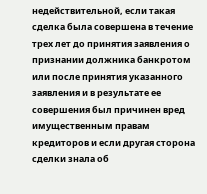недействительной, если такая сделка была совершена в течение трех лет до принятия заявления о признании должника банкротом или после принятия указанного заявления и в результате ее совершения был причинен вред имущественным правам кредиторов и если другая сторона сделки знала об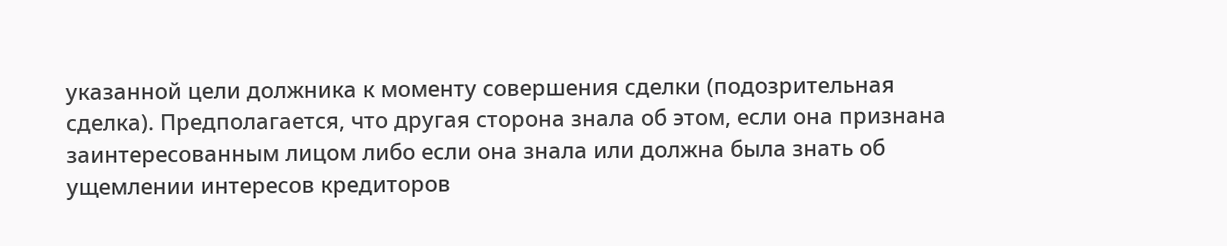указанной цели должника к моменту совершения сделки (подозрительная сделка). Предполагается, что другая сторона знала об этом, если она признана заинтересованным лицом либо если она знала или должна была знать об ущемлении интересов кредиторов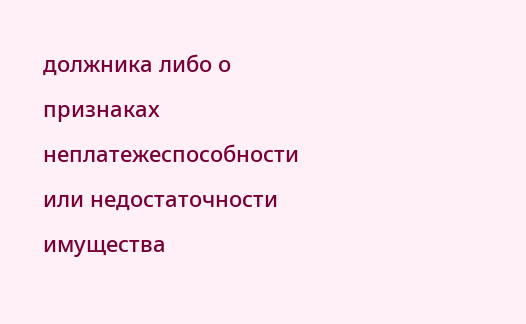должника либо о признаках неплатежеспособности или недостаточности имущества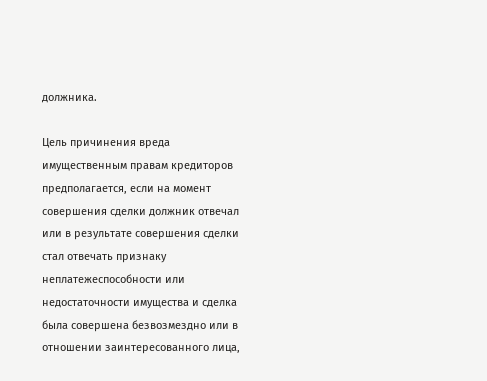должника.

Цель причинения вреда имущественным правам кредиторов предполагается, если на момент совершения сделки должник отвечал или в результате совершения сделки стал отвечать признаку неплатежеспособности или недостаточности имущества и сделка была совершена безвозмездно или в отношении заинтересованного лица,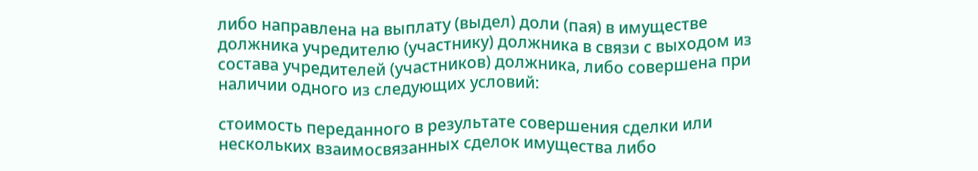либо направлена на выплату (выдел) доли (пая) в имуществе должника учредителю (участнику) должника в связи с выходом из состава учредителей (участников) должника, либо совершена при наличии одного из следующих условий:

стоимость переданного в результате совершения сделки или нескольких взаимосвязанных сделок имущества либо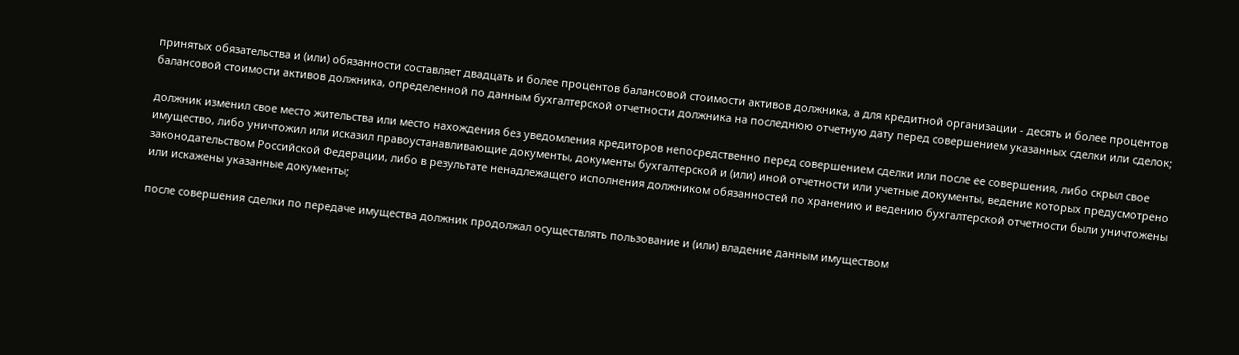принятых обязательства и (или) обязанности составляет двадцать и более процентов балансовой стоимости активов должника, а для кредитной организации - десять и более процентов балансовой стоимости активов должника, определенной по данным бухгалтерской отчетности должника на последнюю отчетную дату перед совершением указанных сделки или сделок;

должник изменил свое место жительства или место нахождения без уведомления кредиторов непосредственно перед совершением сделки или после ее совершения, либо скрыл свое имущество, либо уничтожил или исказил правоустанавливающие документы, документы бухгалтерской и (или) иной отчетности или учетные документы, ведение которых предусмотрено законодательством Российской Федерации, либо в результате ненадлежащего исполнения должником обязанностей по хранению и ведению бухгалтерской отчетности были уничтожены или искажены указанные документы;

после совершения сделки по передаче имущества должник продолжал осуществлять пользование и (или) владение данным имуществом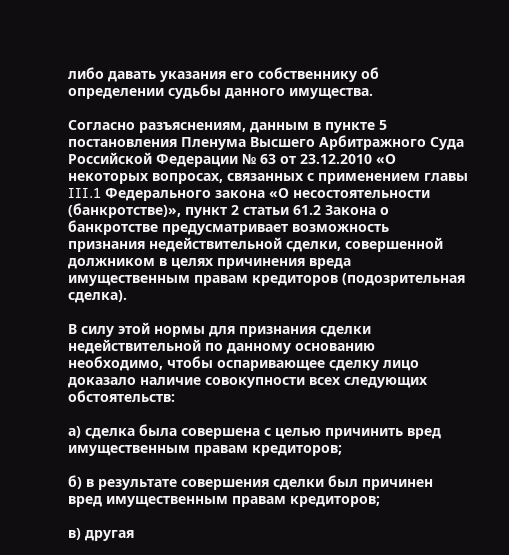либо давать указания его собственнику об определении судьбы данного имущества.

Согласно разъяснениям, данным в пункте 5 постановления Пленума Высшего Арбитражного Суда Российской Федерации № 63 от 23.12.2010 «О некоторых вопросах, связанных с применением главы III.1 Федерального закона «О несостоятельности (банкротстве)», пункт 2 статьи 61.2 Закона о банкротстве предусматривает возможность признания недействительной сделки, совершенной должником в целях причинения вреда имущественным правам кредиторов (подозрительная сделка).

В силу этой нормы для признания сделки недействительной по данному основанию необходимо, чтобы оспаривающее сделку лицо доказало наличие совокупности всех следующих обстоятельств:

а) сделка была совершена с целью причинить вред имущественным правам кредиторов;

б) в результате совершения сделки был причинен вред имущественным правам кредиторов;

в) другая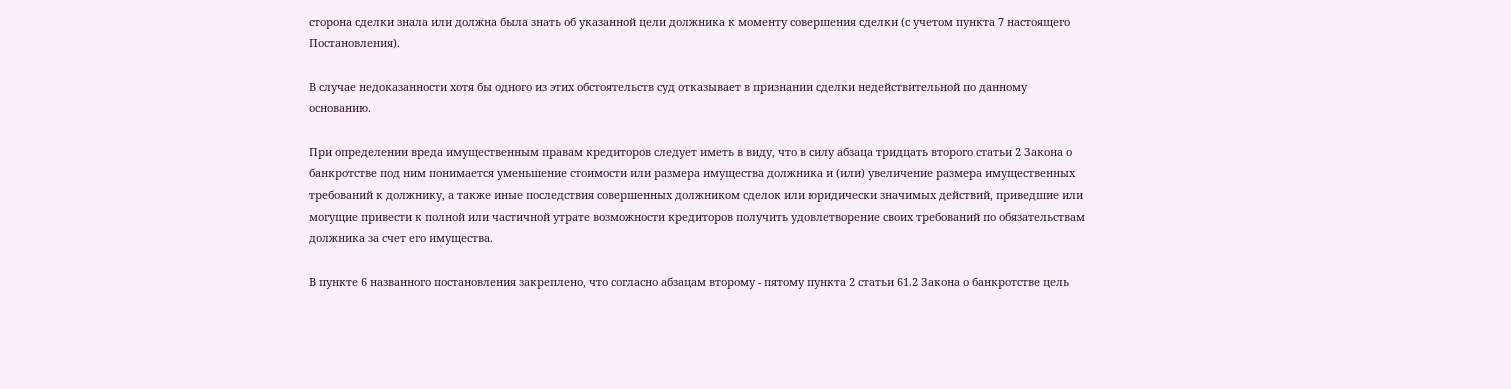сторона сделки знала или должна была знать об указанной цели должника к моменту совершения сделки (с учетом пункта 7 настоящего Постановления).

В случае недоказанности хотя бы одного из этих обстоятельств суд отказывает в признании сделки недействительной по данному основанию.

При определении вреда имущественным правам кредиторов следует иметь в виду, что в силу абзаца тридцать второго статьи 2 Закона о банкротстве под ним понимается уменьшение стоимости или размера имущества должника и (или) увеличение размера имущественных требований к должнику, а также иные последствия совершенных должником сделок или юридически значимых действий, приведшие или могущие привести к полной или частичной утрате возможности кредиторов получить удовлетворение своих требований по обязательствам должника за счет его имущества.

В пункте 6 названного постановления закреплено, что согласно абзацам второму - пятому пункта 2 статьи 61.2 Закона о банкротстве цель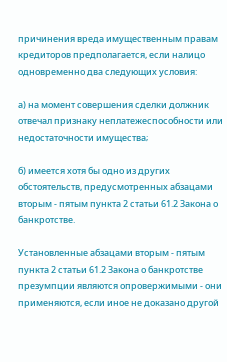причинения вреда имущественным правам кредиторов предполагается, если налицо одновременно два следующих условия:

а) на момент совершения сделки должник отвечал признаку неплатежеспособности или недостаточности имущества;

б) имеется хотя бы одно из других обстоятельств, предусмотренных абзацами вторым - пятым пункта 2 статьи 61.2 Закона о банкротстве.

Установленные абзацами вторым - пятым пункта 2 статьи 61.2 Закона о банкротстве презумпции являются опровержимыми - они применяются, если иное не доказано другой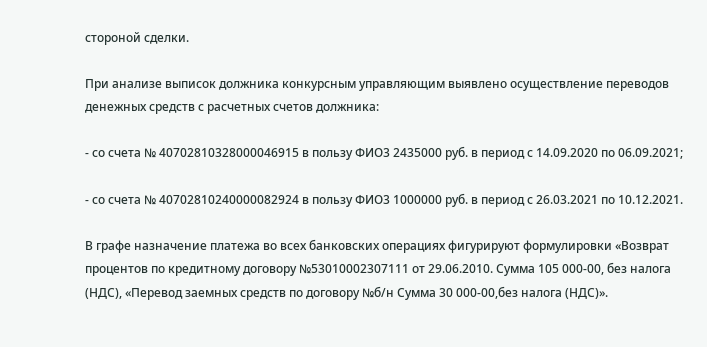стороной сделки.

При анализе выписок должника конкурсным управляющим выявлено осуществление переводов денежных средств с расчетных счетов должника:

- со счета № 40702810328000046915 в пользу ФИО3 2435000 руб. в период с 14.09.2020 по 06.09.2021;

- со счета № 40702810240000082924 в пользу ФИО3 1000000 руб. в период с 26.03.2021 по 10.12.2021.

В графе назначение платежа во всех банковских операциях фигурируют формулировки «Возврат процентов по кредитному договору №53010002307111 от 29.06.2010. Сумма 105 000-00, без налога (НДС), «Перевод заемных средств по договору №б/н Сумма 30 000-00,без налога (НДС)».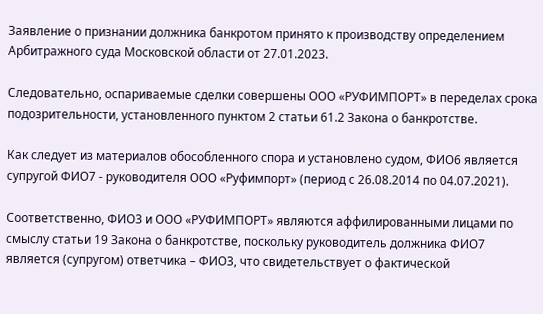Заявление о признании должника банкротом принято к производству определением Арбитражного суда Московской области от 27.01.2023.

Следовательно, оспариваемые сделки совершены ООО «РУФИМПОРТ» в переделах срока подозрительности, установленного пунктом 2 статьи 61.2 Закона о банкротстве.

Как следует из материалов обособленного спора и установлено судом, ФИО6 является супругой ФИО7 - руководителя ООО «Руфимпорт» (период с 26.08.2014 по 04.07.2021).

Соответственно, ФИО3 и ООО «РУФИМПОРТ» являются аффилированными лицами по смыслу статьи 19 Закона о банкротстве, поскольку руководитель должника ФИО7 является (супругом) ответчика – ФИО3, что свидетельствует о фактической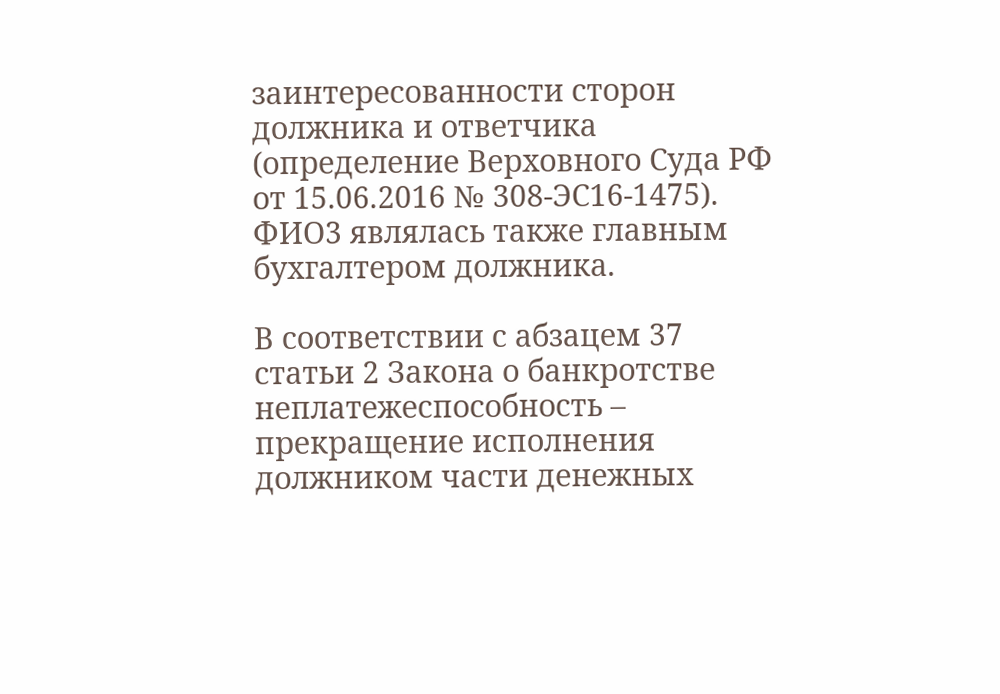заинтересованности сторон должника и ответчика (определение Верховного Суда РФ от 15.06.2016 № 308-ЭС16-1475). ФИО3 являлась также главным бухгалтером должника.

В соответствии с абзацем 37 статьи 2 Закона о банкротстве неплатежеспособность – прекращение исполнения должником части денежных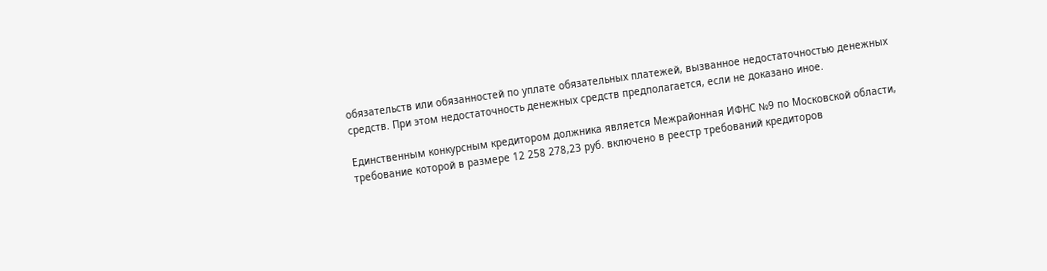обязательств или обязанностей по уплате обязательных платежей, вызванное недостаточностью денежных средств. При этом недостаточность денежных средств предполагается, если не доказано иное.

Единственным конкурсным кредитором должника является Межрайонная ИФНС №9 по Московской области, требование которой в размере 12 258 278,23 руб. включено в реестр требований кредиторов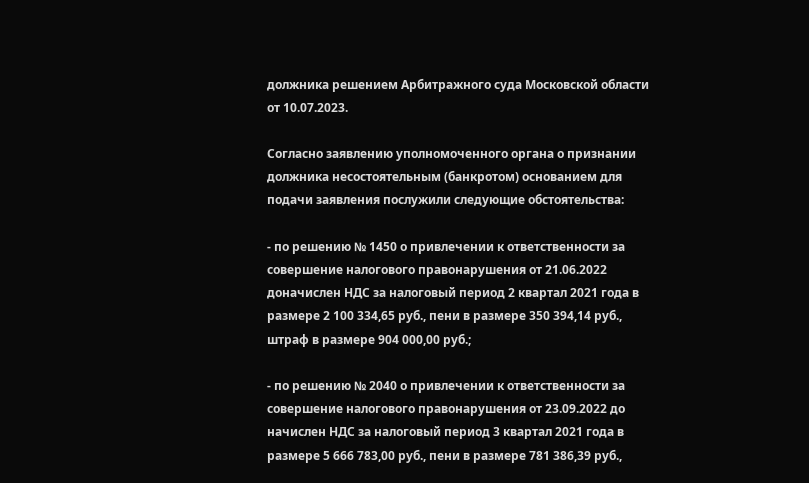должника решением Арбитражного суда Московской области от 10.07.2023.

Согласно заявлению уполномоченного органа о признании должника несостоятельным (банкротом) основанием для подачи заявления послужили следующие обстоятельства:

- по решению № 1450 о привлечении к ответственности за совершение налогового правонарушения от 21.06.2022 доначислен НДС за налоговый период 2 квартал 2021 года в размере 2 100 334,65 руб., пени в размере 350 394,14 руб., штраф в размере 904 000,00 руб.;

- по решению № 2040 о привлечении к ответственности за совершение налогового правонарушения от 23.09.2022 до начислен НДС за налоговый период 3 квартал 2021 года в размере 5 666 783,00 руб., пени в размере 781 386,39 руб.,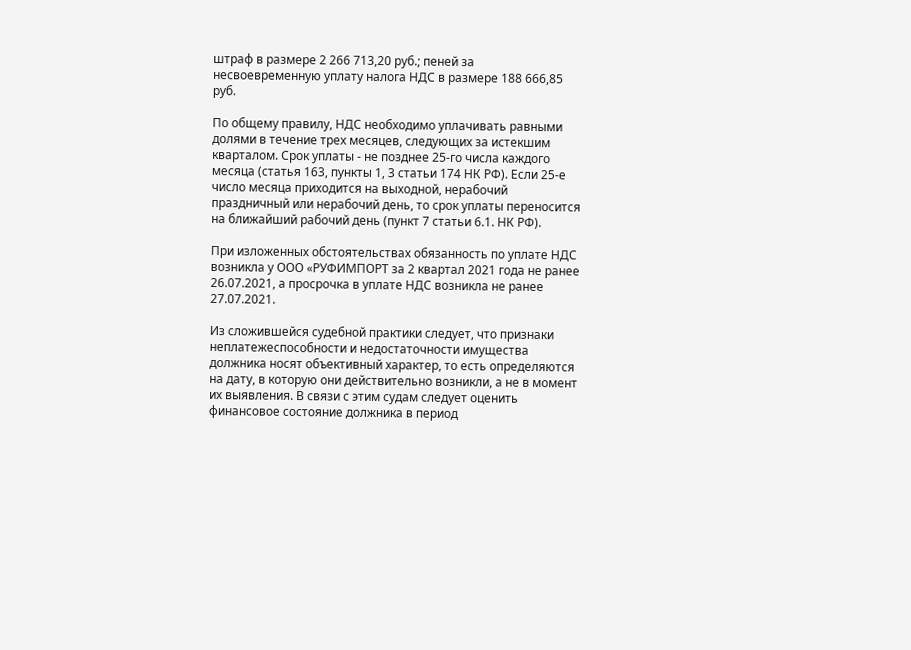штраф в размере 2 266 713,20 руб.; пеней за несвоевременную уплату налога НДС в размере 188 666,85 руб.

По общему правилу, НДС необходимо уплачивать равными долями в течение трех месяцев, следующих за истекшим кварталом. Срок уплаты - не позднее 25-го числа каждого месяца (статья 163, пункты 1, 3 статьи 174 НК РФ). Если 25-е число месяца приходится на выходной, нерабочий праздничный или нерабочий день, то срок уплаты переносится на ближайший рабочий день (пункт 7 статьи 6.1. НК РФ).

При изложенных обстоятельствах обязанность по уплате НДС возникла у ООО «РУФИМПОРТ за 2 квартал 2021 года не ранее 26.07.2021, а просрочка в уплате НДС возникла не ранее 27.07.2021.

Из сложившейся судебной практики следует, что признаки неплатежеспособности и недостаточности имущества должника носят объективный характер, то есть определяются на дату, в которую они действительно возникли, а не в момент их выявления. В связи с этим судам следует оценить финансовое состояние должника в период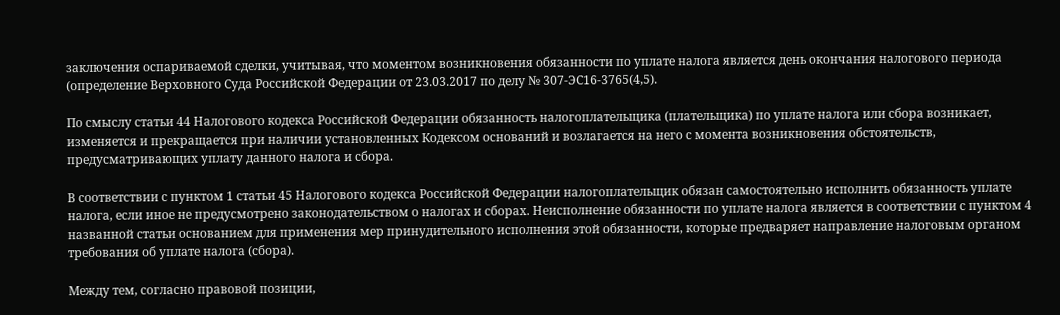заключения оспариваемой сделки, учитывая, что моментом возникновения обязанности по уплате налога является день окончания налогового периода (определение Верховного Суда Российской Федерации от 23.03.2017 по делу № 307-ЭС16-3765(4,5).

По смыслу статьи 44 Налогового кодекса Российской Федерации обязанность налогоплательщика (плательщика) по уплате налога или сбора возникает, изменяется и прекращается при наличии установленных Кодексом оснований и возлагается на него с момента возникновения обстоятельств, предусматривающих уплату данного налога и сбора.

В соответствии с пунктом 1 статьи 45 Налогового кодекса Российской Федерации налогоплательщик обязан самостоятельно исполнить обязанность уплате налога, если иное не предусмотрено законодательством о налогах и сборах. Неисполнение обязанности по уплате налога является в соответствии с пунктом 4 названной статьи основанием для применения мер принудительного исполнения этой обязанности, которые предваряет направление налоговым органом требования об уплате налога (сбора).

Между тем, согласно правовой позиции,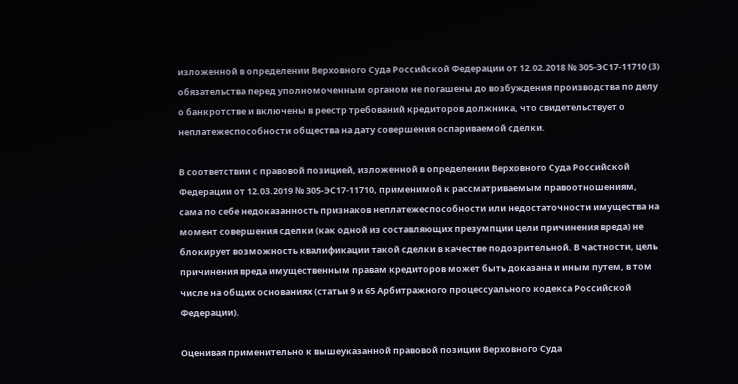изложенной в определении Верховного Суда Российской Федерации от 12.02.2018 № 305-ЭС17-11710 (3) обязательства перед уполномоченным органом не погашены до возбуждения производства по делу о банкротстве и включены в реестр требований кредиторов должника, что свидетельствует о неплатежеспособности общества на дату совершения оспариваемой сделки.

В соответствии с правовой позицией, изложенной в определении Верховного Суда Российской Федерации от 12.03.2019 № 305-ЭС17-11710, применимой к рассматриваемым правоотношениям, сама по себе недоказанность признаков неплатежеспособности или недостаточности имущества на момент совершения сделки (как одной из составляющих презумпции цели причинения вреда) не блокирует возможность квалификации такой сделки в качестве подозрительной. В частности, цель причинения вреда имущественным правам кредиторов может быть доказана и иным путем, в том числе на общих основаниях (статьи 9 и 65 Арбитражного процессуального кодекса Российской Федерации).

Оценивая применительно к вышеуказанной правовой позиции Верховного Суда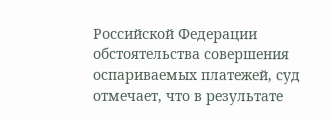Российской Федерации обстоятельства совершения оспариваемых платежей, суд отмечает, что в результате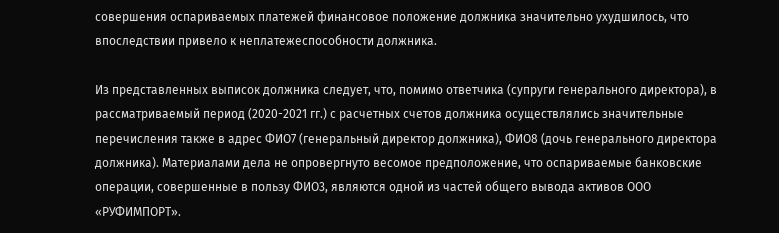совершения оспариваемых платежей финансовое положение должника значительно ухудшилось, что впоследствии привело к неплатежеспособности должника.

Из представленных выписок должника следует, что, помимо ответчика (супруги генерального директора), в рассматриваемый период (2020-2021 гг.) с расчетных счетов должника осуществлялись значительные перечисления также в адрес ФИО7 (генеральный директор должника), ФИО8 (дочь генерального директора должника). Материалами дела не опровергнуто весомое предположение, что оспариваемые банковские операции, совершенные в пользу ФИО3, являются одной из частей общего вывода активов ООО «РУФИМПОРТ».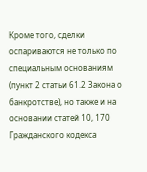Кроме того, сделки оспариваются не только по специальным основаниям (пункт 2 статьи 61.2 Закона о банкротстве), но также и на основании статей 10, 170 Гражданского кодекса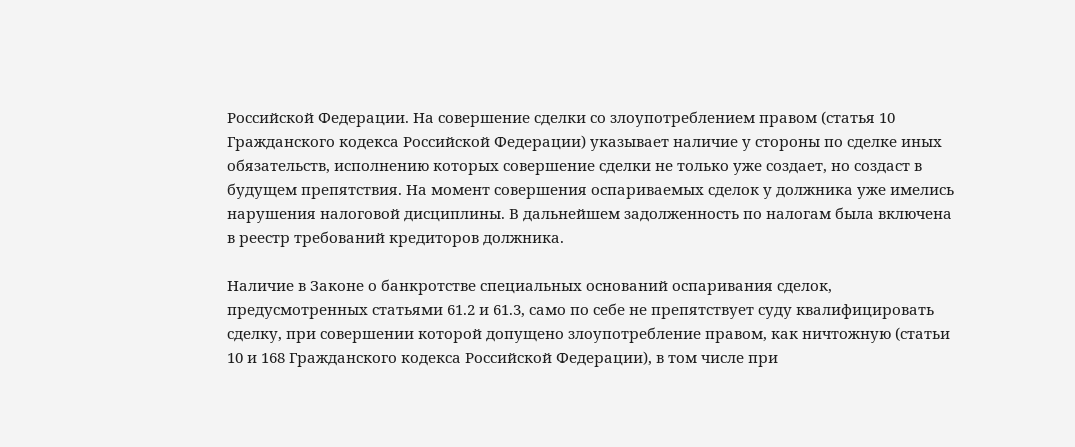Российской Федерации. На совершение сделки со злоупотреблением правом (статья 10 Гражданского кодекса Российской Федерации) указывает наличие у стороны по сделке иных обязательств, исполнению которых совершение сделки не только уже создает, но создаст в будущем препятствия. На момент совершения оспариваемых сделок у должника уже имелись нарушения налоговой дисциплины. В дальнейшем задолженность по налогам была включена в реестр требований кредиторов должника.

Наличие в Законе о банкротстве специальных оснований оспаривания сделок, предусмотренных статьями 61.2 и 61.3, само по себе не препятствует суду квалифицировать сделку, при совершении которой допущено злоупотребление правом, как ничтожную (статьи 10 и 168 Гражданского кодекса Российской Федерации), в том числе при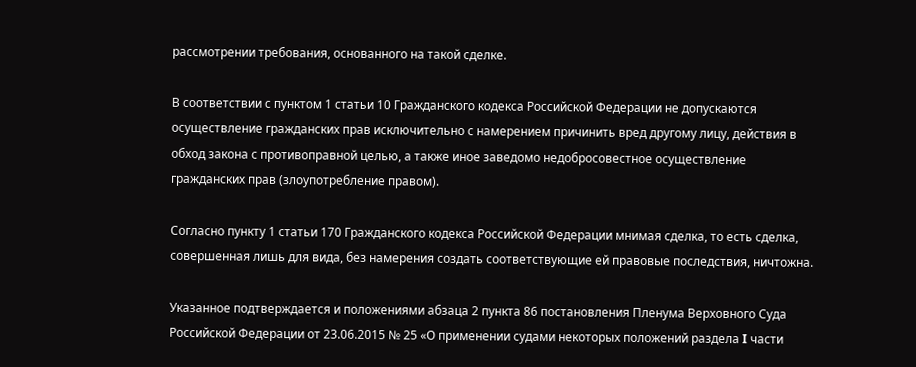рассмотрении требования, основанного на такой сделке.

В соответствии с пунктом 1 статьи 10 Гражданского кодекса Российской Федерации не допускаются осуществление гражданских прав исключительно с намерением причинить вред другому лицу, действия в обход закона с противоправной целью, а также иное заведомо недобросовестное осуществление гражданских прав (злоупотребление правом).

Согласно пункту 1 статьи 170 Гражданского кодекса Российской Федерации мнимая сделка, то есть сделка, совершенная лишь для вида, без намерения создать соответствующие ей правовые последствия, ничтожна.

Указанное подтверждается и положениями абзаца 2 пункта 86 постановления Пленума Верховного Суда Российской Федерации от 23.06.2015 № 25 «О применении судами некоторых положений раздела I части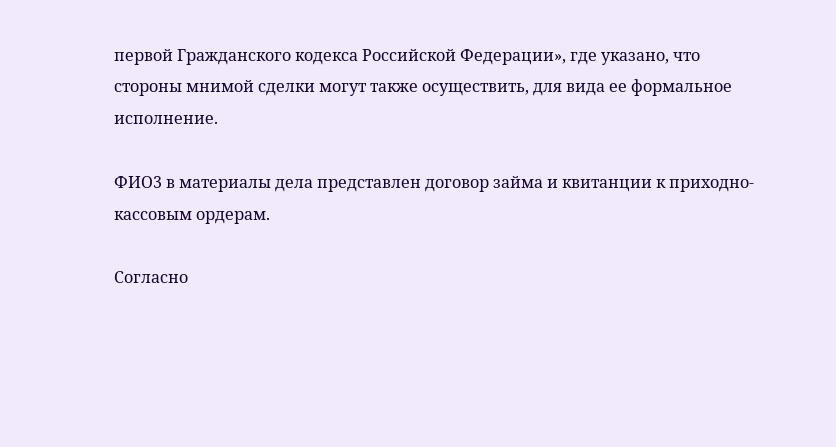первой Гражданского кодекса Российской Федерации», где указано, что стороны мнимой сделки могут также осуществить, для вида ее формальное исполнение.

ФИО3 в материалы дела представлен договор займа и квитанции к приходно-кассовым ордерам.

Согласно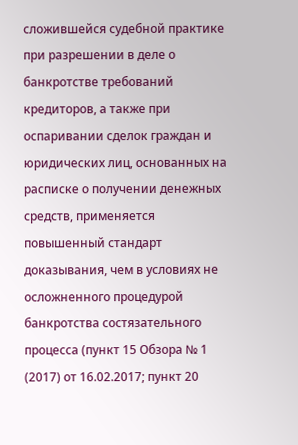сложившейся судебной практике при разрешении в деле о банкротстве требований кредиторов, а также при оспаривании сделок граждан и юридических лиц, основанных на расписке о получении денежных средств, применяется повышенный стандарт доказывания, чем в условиях не осложненного процедурой банкротства состязательного процесса (пункт 15 Обзора № 1 (2017) от 16.02.2017; пункт 20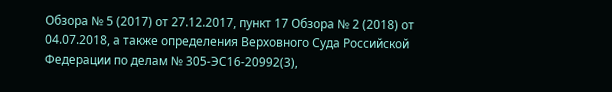Обзора № 5 (2017) от 27.12.2017, пункт 17 Обзора № 2 (2018) от 04.07.2018, а также определения Верховного Суда Российской Федерации по делам № 305-ЭС16-20992(3),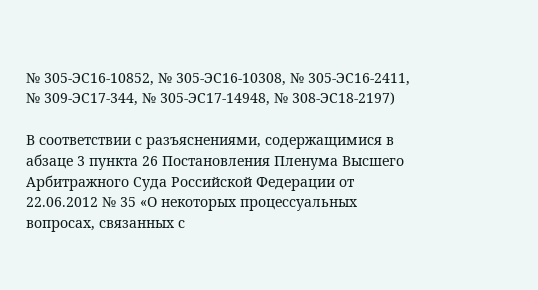№ 305-ЭС16-10852, № 305-ЭС16-10308, № 305-ЭС16-2411, № 309-ЭС17-344, № 305-ЭС17-14948, № 308-ЭС18-2197)

В соответствии с разъяснениями, содержащимися в абзаце 3 пункта 26 Постановления Пленума Высшего Арбитражного Суда Российской Федерации от 22.06.2012 № 35 «О некоторых процессуальных вопросах, связанных с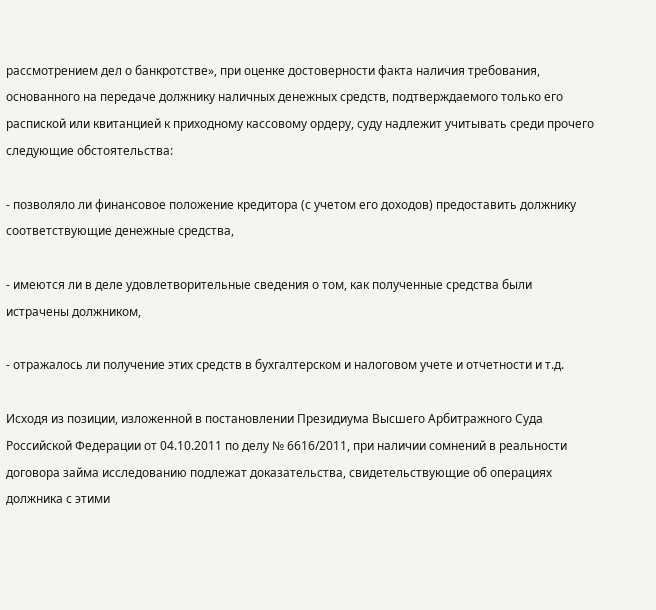рассмотрением дел о банкротстве», при оценке достоверности факта наличия требования, основанного на передаче должнику наличных денежных средств, подтверждаемого только его распиской или квитанцией к приходному кассовому ордеру, суду надлежит учитывать среди прочего следующие обстоятельства:

- позволяло ли финансовое положение кредитора (с учетом его доходов) предоставить должнику соответствующие денежные средства,

- имеются ли в деле удовлетворительные сведения о том, как полученные средства были истрачены должником,

- отражалось ли получение этих средств в бухгалтерском и налоговом учете и отчетности и т.д.

Исходя из позиции, изложенной в постановлении Президиума Высшего Арбитражного Суда Российской Федерации от 04.10.2011 по делу № 6616/2011, при наличии сомнений в реальности договора займа исследованию подлежат доказательства, свидетельствующие об операциях должника с этими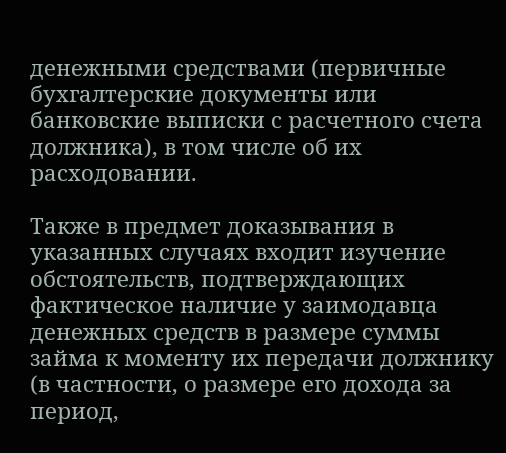денежными средствами (первичные бухгалтерские документы или банковские выписки с расчетного счета должника), в том числе об их расходовании.

Также в предмет доказывания в указанных случаях входит изучение обстоятельств, подтверждающих фактическое наличие у заимодавца денежных средств в размере суммы займа к моменту их передачи должнику (в частности, о размере его дохода за период,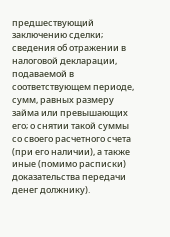предшествующий заключению сделки; сведения об отражении в налоговой декларации, подаваемой в соответствующем периоде, сумм, равных размеру займа или превышающих его; о снятии такой суммы со своего расчетного счета (при его наличии), а также иные (помимо расписки) доказательства передачи денег должнику).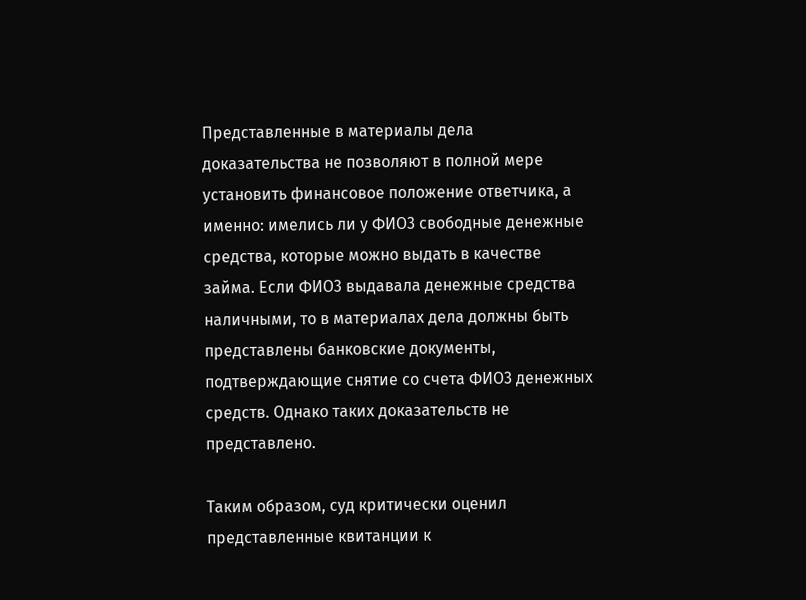Представленные в материалы дела доказательства не позволяют в полной мере установить финансовое положение ответчика, а именно: имелись ли у ФИО3 свободные денежные средства, которые можно выдать в качестве займа. Если ФИО3 выдавала денежные средства наличными, то в материалах дела должны быть представлены банковские документы, подтверждающие снятие со счета ФИО3 денежных средств. Однако таких доказательств не представлено.

Таким образом, суд критически оценил представленные квитанции к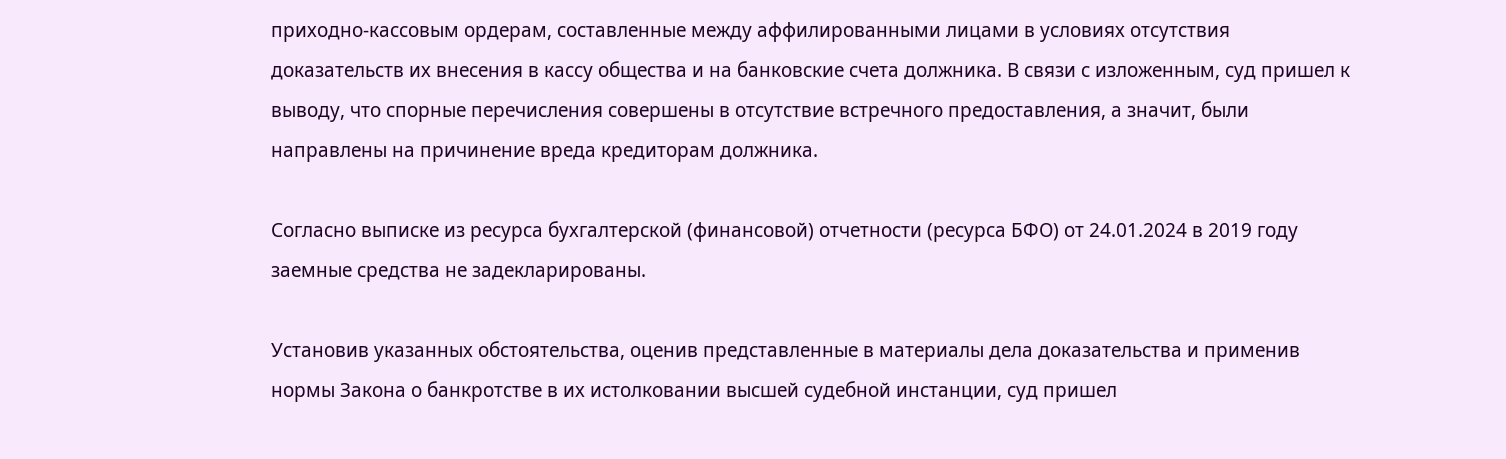приходно-кассовым ордерам, составленные между аффилированными лицами в условиях отсутствия доказательств их внесения в кассу общества и на банковские счета должника. В связи с изложенным, суд пришел к выводу, что спорные перечисления совершены в отсутствие встречного предоставления, а значит, были направлены на причинение вреда кредиторам должника.

Согласно выписке из ресурса бухгалтерской (финансовой) отчетности (ресурса БФО) от 24.01.2024 в 2019 году заемные средства не задекларированы.

Установив указанных обстоятельства, оценив представленные в материалы дела доказательства и применив нормы Закона о банкротстве в их истолковании высшей судебной инстанции, суд пришел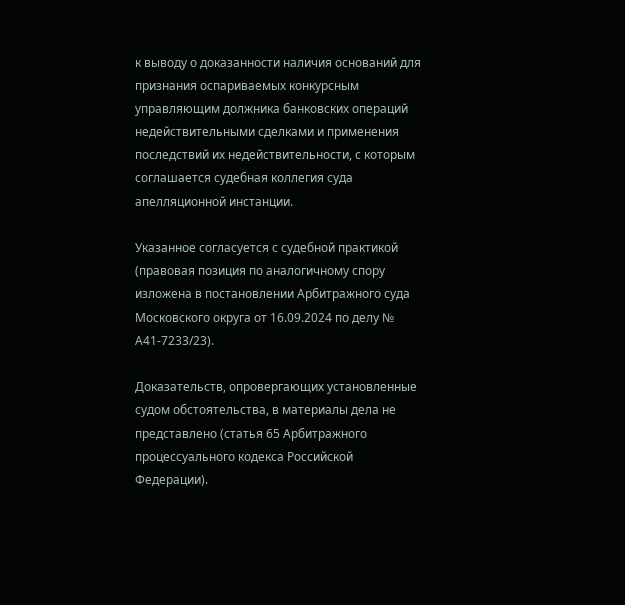к выводу о доказанности наличия оснований для признания оспариваемых конкурсным управляющим должника банковских операций недействительными сделками и применения последствий их недействительности, с которым соглашается судебная коллегия суда апелляционной инстанции.

Указанное согласуется с судебной практикой (правовая позиция по аналогичному спору изложена в постановлении Арбитражного суда Московского округа от 16.09.2024 по делу № А41-7233/23).

Доказательств, опровергающих установленные судом обстоятельства, в материалы дела не представлено (статья 65 Арбитражного процессуального кодекса Российской Федерации).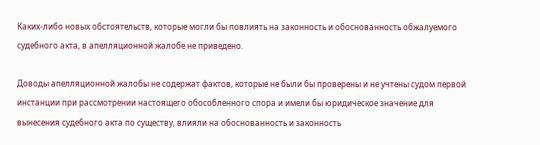Каких-либо новых обстоятельств, которые могли бы повлиять на законность и обоснованность обжалуемого судебного акта, в апелляционной жалобе не приведено.

Доводы апелляционной жалобы не содержат фактов, которые не были бы проверены и не учтены судом первой инстанции при рассмотрении настоящего обособленного спора и имели бы юридическое значение для вынесения судебного акта по существу, влияли на обоснованность и законность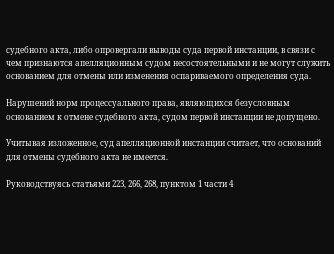судебного акта, либо опровергали выводы суда первой инстанции, в связи с чем признаются апелляционным судом несостоятельными и не могут служить основанием для отмены или изменения оспариваемого определения суда.

Нарушений норм процессуального права, являющихся безусловным основанием к отмене судебного акта, судом первой инстанции не допущено.

Учитывая изложенное, суд апелляционной инстанции считает, что оснований для отмены судебного акта не имеется.

Руководствуясь статьями 223, 266, 268, пунктом 1 части 4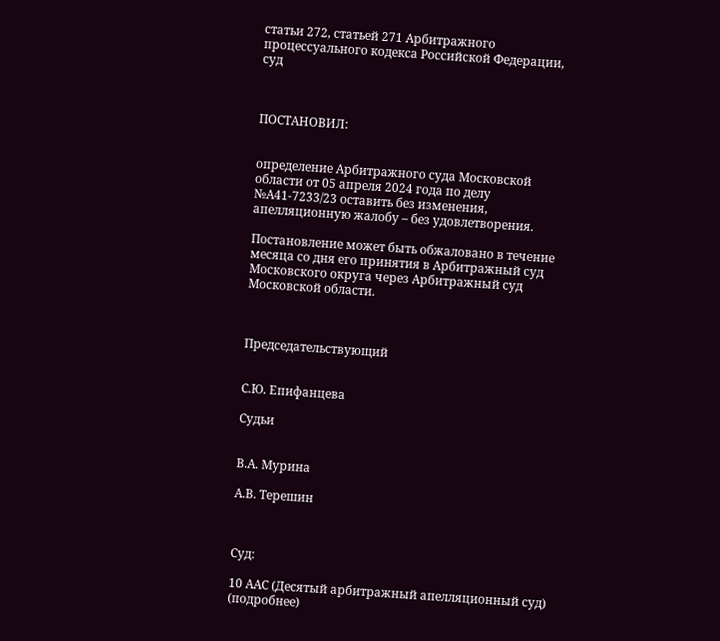статьи 272, статьей 271 Арбитражного процессуального кодекса Российской Федерации, суд



ПОСТАНОВИЛ:


определение Арбитражного суда Московской области от 05 апреля 2024 года по делу №А41-7233/23 оставить без изменения, апелляционную жалобу – без удовлетворения.

Постановление может быть обжаловано в течение месяца со дня его принятия в Арбитражный суд Московского округа через Арбитражный суд Московской области.



Председательствующий


С.Ю. Епифанцева

Судьи


В.А. Мурина

А.В. Терешин



Суд:

10 ААС (Десятый арбитражный апелляционный суд) (подробнее)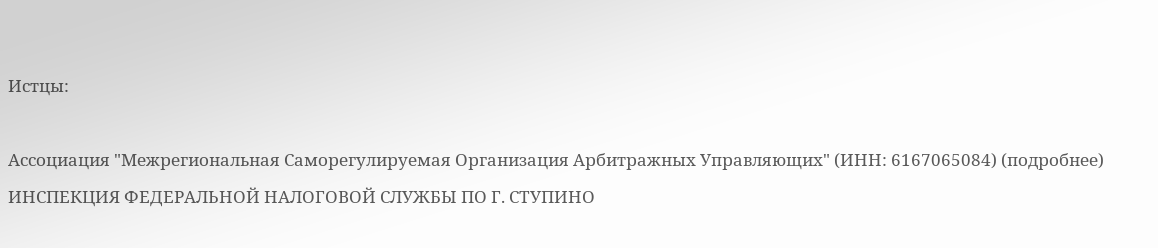Истцы:

Ассоциация "Межрегиональная Саморегулируемая Организация Арбитражных Управляющих" (ИНН: 6167065084) (подробнее)
ИНСПЕКЦИЯ ФЕДЕРАЛЬНОЙ НАЛОГОВОЙ СЛУЖБЫ ПО Г. СТУПИНО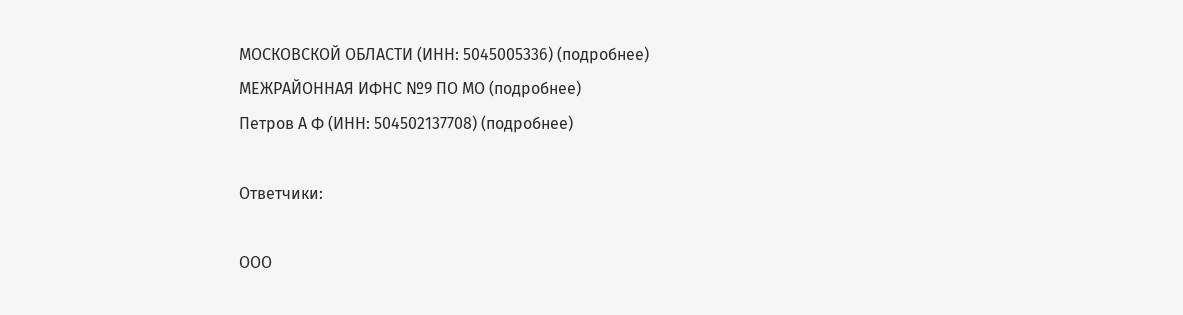МОСКОВСКОЙ ОБЛАСТИ (ИНН: 5045005336) (подробнее)
МЕЖРАЙОННАЯ ИФНС №9 ПО МО (подробнее)
Петров А Ф (ИНН: 504502137708) (подробнее)

Ответчики:

ООО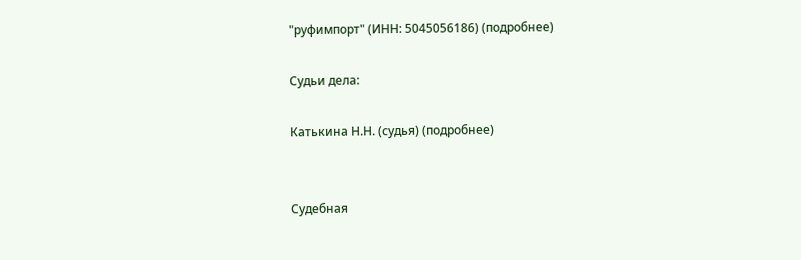"руфимпорт" (ИНН: 5045056186) (подробнее)

Судьи дела:

Катькина Н.Н. (судья) (подробнее)


Судебная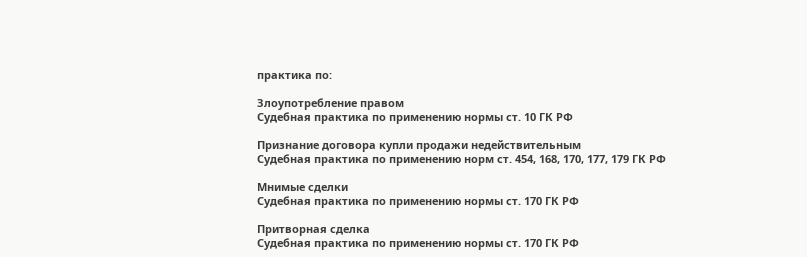практика по:

Злоупотребление правом
Судебная практика по применению нормы ст. 10 ГК РФ

Признание договора купли продажи недействительным
Судебная практика по применению норм ст. 454, 168, 170, 177, 179 ГК РФ

Мнимые сделки
Судебная практика по применению нормы ст. 170 ГК РФ

Притворная сделка
Судебная практика по применению нормы ст. 170 ГК РФ